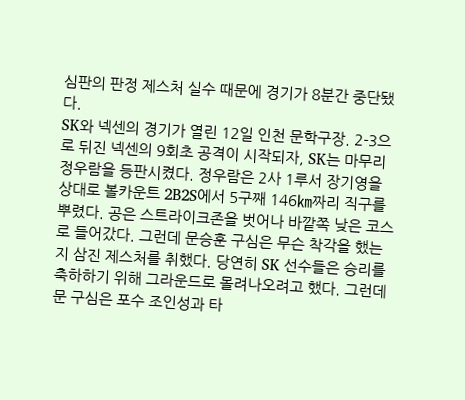심판의 판정 제스처 실수 때문에 경기가 8분간 중단됐다.
SK와 넥센의 경기가 열린 12일 인천 문학구장. 2-3으로 뒤진 넥센의 9회초 공격이 시작되자, SK는 마무리 정우람을 등판시켰다. 정우람은 2사 1루서 장기영을 상대로 볼카운트 2B2S에서 5구째 146㎞짜리 직구를 뿌렸다. 공은 스트라이크존을 벗어나 바깥쪽 낮은 코스로 들어갔다. 그런데 문승훈 구심은 무슨 착각을 했는지 삼진 제스처를 취했다. 당연히 SK 선수들은 승리를 축하하기 위해 그라운드로 몰려나오려고 했다. 그런데 문 구심은 포수 조인성과 타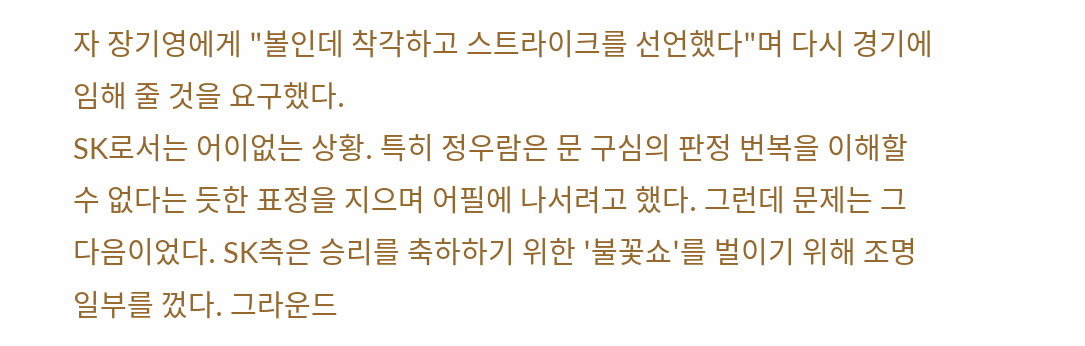자 장기영에게 "볼인데 착각하고 스트라이크를 선언했다"며 다시 경기에 임해 줄 것을 요구했다.
SK로서는 어이없는 상황. 특히 정우람은 문 구심의 판정 번복을 이해할 수 없다는 듯한 표정을 지으며 어필에 나서려고 했다. 그런데 문제는 그 다음이었다. SK측은 승리를 축하하기 위한 '불꽃쇼'를 벌이기 위해 조명 일부를 껐다. 그라운드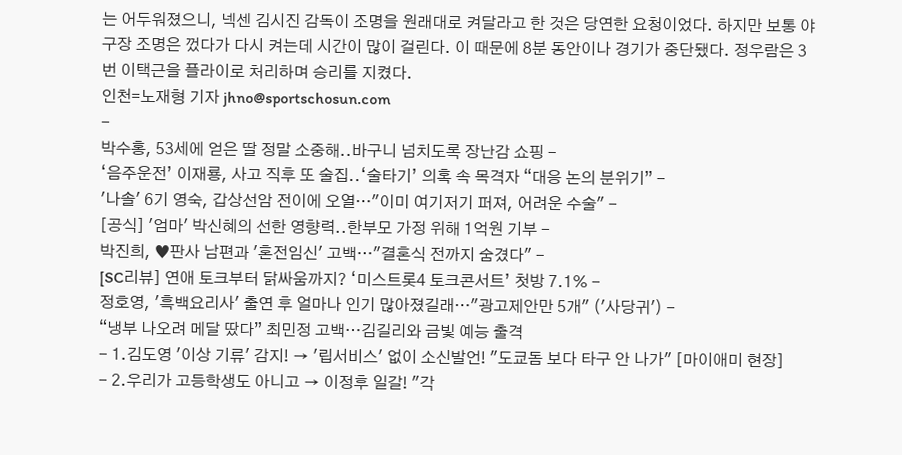는 어두워졌으니, 넥센 김시진 감독이 조명을 원래대로 켜달라고 한 것은 당연한 요청이었다. 하지만 보통 야구장 조명은 껐다가 다시 켜는데 시간이 많이 걸린다. 이 때문에 8분 동안이나 경기가 중단됐다. 정우람은 3번 이택근을 플라이로 처리하며 승리를 지켰다.
인천=노재형 기자 jhno@sportschosun.com
-
박수홍, 53세에 얻은 딸 정말 소중해..바구니 넘치도록 장난감 쇼핑 -
‘음주운전’ 이재룡, 사고 직후 또 술집..‘술타기’ 의혹 속 목격자 “대응 논의 분위기” -
'나솔' 6기 영숙, 갑상선암 전이에 오열…"이미 여기저기 퍼져, 어려운 수술" -
[공식] '엄마' 박신혜의 선한 영향력..한부모 가정 위해 1억원 기부 -
박진희, ♥판사 남편과 '혼전임신' 고백…"결혼식 전까지 숨겼다" -
[SC리뷰] 연애 토크부터 닭싸움까지? ‘미스트롯4 토크콘서트’ 첫방 7.1% -
정호영, '흑백요리사' 출연 후 얼마나 인기 많아졌길래…"광고제안만 5개" ('사당귀') -
“냉부 나오려 메달 땄다” 최민정 고백…김길리와 금빛 예능 출격
- 1.김도영 '이상 기류' 감지! → '립서비스' 없이 소신발언! "도쿄돔 보다 타구 안 나가" [마이애미 현장]
- 2.우리가 고등학생도 아니고 → 이정후 일갈! "각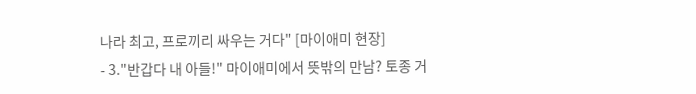나라 최고, 프로끼리 싸우는 거다" [마이애미 현장]
- 3."반갑다 내 아들!" 마이애미에서 뜻밖의 만남? 토종 거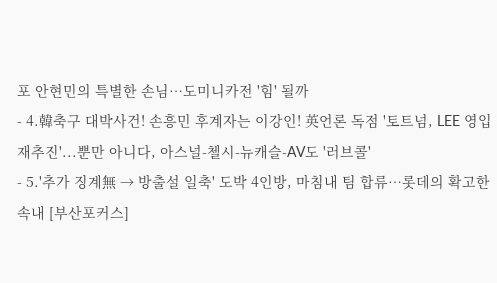포 안현민의 특별한 손님…도미니카전 '힘' 될까
- 4.韓축구 대박사건! 손흥민 후계자는 이강인! 英언론 독점 '토트넘, LEE 영입 재추진'...뿐만 아니다, 아스널-첼시-뉴캐슬-AV도 '러브콜'
- 5.'추가 징계無 → 방출설 일축' 도박 4인방, 마침내 팀 합류…롯데의 확고한 속내 [부산포커스]